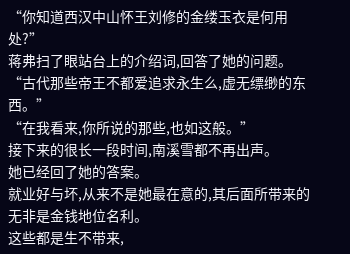“你知道西汉中山怀王刘修的金缕玉衣是何用处?”
蒋弗扫了眼站台上的介绍词,回答了她的问题。
“古代那些帝王不都爱追求永生么,虚无缥缈的东西。”
“在我看来,你所说的那些,也如这般。”
接下来的很长一段时间,南溪雪都不再出声。
她已经回了她的答案。
就业好与坏,从来不是她最在意的,其后面所带来的无非是金钱地位名利。
这些都是生不带来,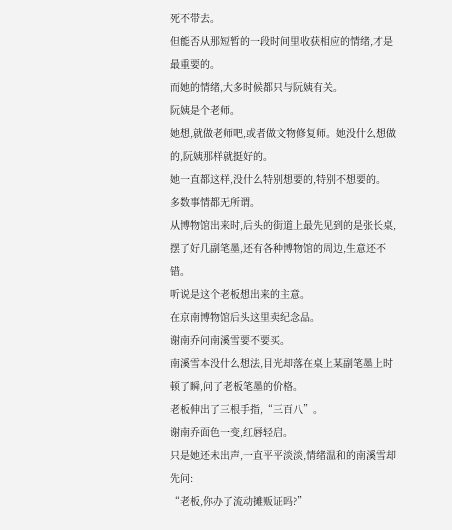死不带去。
但能否从那短暂的一段时间里收获相应的情绪,才是最重要的。
而她的情绪,大多时候都只与阮姨有关。
阮姨是个老师。
她想,就做老师吧,或者做文物修复师。她没什么想做的,阮姨那样就挺好的。
她一直都这样,没什么特别想要的,特别不想要的。
多数事情都无所谓。
从博物馆出来时,后头的街道上最先见到的是张长桌,摆了好几副笔墨,还有各种博物馆的周边,生意还不错。
听说是这个老板想出来的主意。
在京南博物馆后头这里卖纪念品。
谢南乔问南溪雪要不要买。
南溪雪本没什么想法,目光却落在桌上某副笔墨上时顿了瞬,问了老板笔墨的价格。
老板伸出了三根手指,“三百八”。
谢南乔面色一变,红唇轻启。
只是她还未出声,一直平平淡淡,情绪温和的南溪雪却先问:
“老板,你办了流动摊贩证吗?”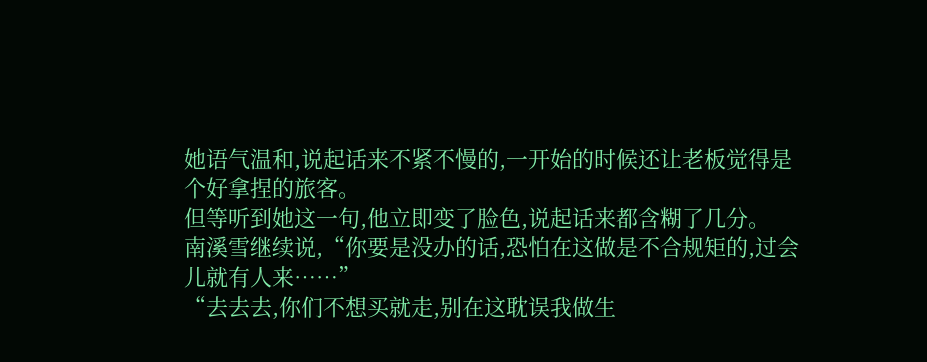她语气温和,说起话来不紧不慢的,一开始的时候还让老板觉得是个好拿捏的旅客。
但等听到她这一句,他立即变了脸色,说起话来都含糊了几分。
南溪雪继续说,“你要是没办的话,恐怕在这做是不合规矩的,过会儿就有人来……”
“去去去,你们不想买就走,别在这耽误我做生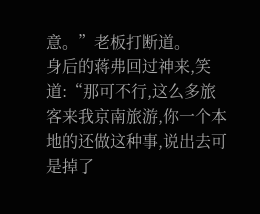意。”老板打断道。
身后的蒋弗回过神来,笑道:“那可不行,这么多旅客来我京南旅游,你一个本地的还做这种事,说出去可是掉了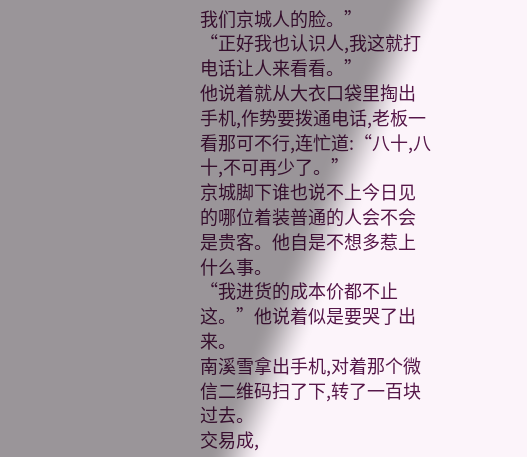我们京城人的脸。”
“正好我也认识人,我这就打电话让人来看看。”
他说着就从大衣口袋里掏出手机,作势要拨通电话,老板一看那可不行,连忙道:“八十,八十,不可再少了。”
京城脚下谁也说不上今日见的哪位着装普通的人会不会是贵客。他自是不想多惹上什么事。
“我进货的成本价都不止这。”他说着似是要哭了出来。
南溪雪拿出手机,对着那个微信二维码扫了下,转了一百块过去。
交易成,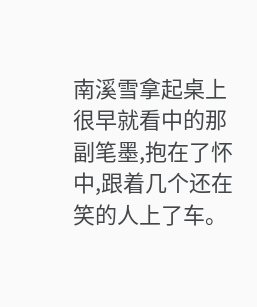南溪雪拿起桌上很早就看中的那副笔墨,抱在了怀中,跟着几个还在笑的人上了车。